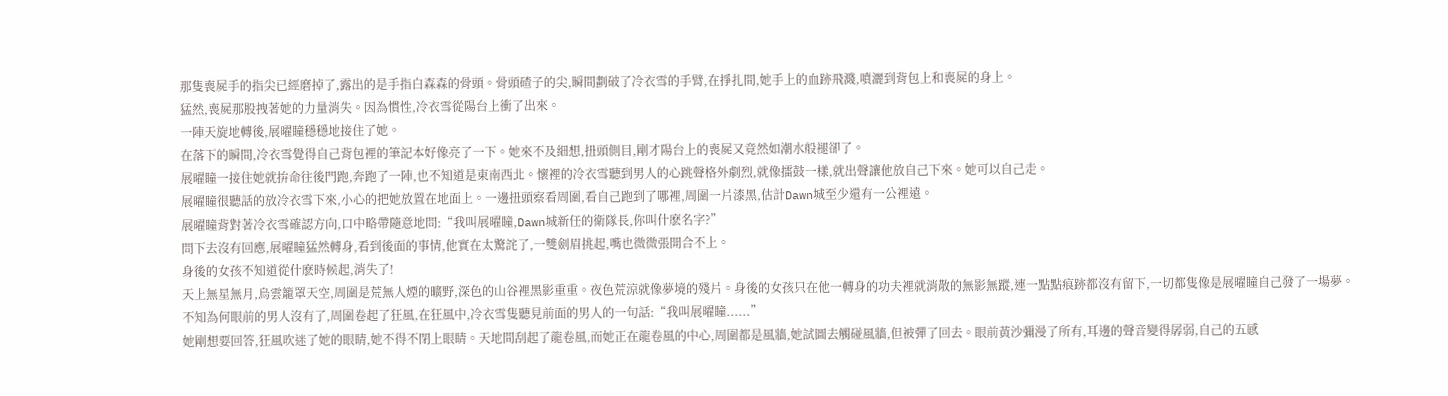那隻喪屍手的指尖已經磨掉了,露出的是手指白森森的骨頭。骨頭碴子的尖,瞬間劃破了冷衣雪的手臂,在掙扎間,她手上的血跡飛濺,噴灑到背包上和喪屍的身上。
猛然,喪屍那股拽著她的力量消失。因為慣性,冷衣雪從陽台上衝了出來。
一陣天旋地轉後,展曜瞳穩穩地接住了她。
在落下的瞬間,冷衣雪覺得自己背包裡的筆記本好像亮了一下。她來不及細想,扭頭側目,剛才陽台上的喪屍又竟然如潮水般褪卻了。
展曜瞳一接住她就拚命往後門跑,奔跑了一陣,也不知道是東南西北。懷裡的冷衣雪聽到男人的心跳聲格外劇烈,就像擂鼓一樣,就出聲讓他放自己下來。她可以自己走。
展曜瞳很聽話的放冷衣雪下來,小心的把她放置在地面上。一邊扭頭察看周圍,看自己跑到了哪裡,周圍一片漆黑,估計Dawn城至少還有一公裡遠。
展曜瞳背對著冷衣雪確認方向,口中略帶隨意地問:“我叫展曜瞳,Dawn城新任的衛隊長,你叫什麽名字?”
問下去沒有回應,展曜瞳猛然轉身,看到後面的事情,他實在太驚詫了,一雙劍眉挑起,嘴也微微張開合不上。
身後的女孩不知道從什麽時候起,消失了!
天上無星無月,烏雲籠罩天空,周圍是荒無人煙的曠野,深色的山谷裡黑影重重。夜色荒涼就像夢境的殘片。身後的女孩只在他一轉身的功夫裡就消散的無影無蹤,連一點點痕跡都沒有留下,一切都隻像是展曜瞳自己發了一場夢。
不知為何眼前的男人沒有了,周圍卷起了狂風,在狂風中,冷衣雪隻聽見前面的男人的一句話:“我叫展曜瞳......”
她剛想要回答,狂風吹迷了她的眼睛,她不得不閉上眼睛。天地間刮起了龍卷風,而她正在龍卷風的中心,周圍都是風牆,她試圖去觸碰風牆,但被彈了回去。眼前黃沙彌漫了所有,耳邊的聲音變得孱弱,自己的五感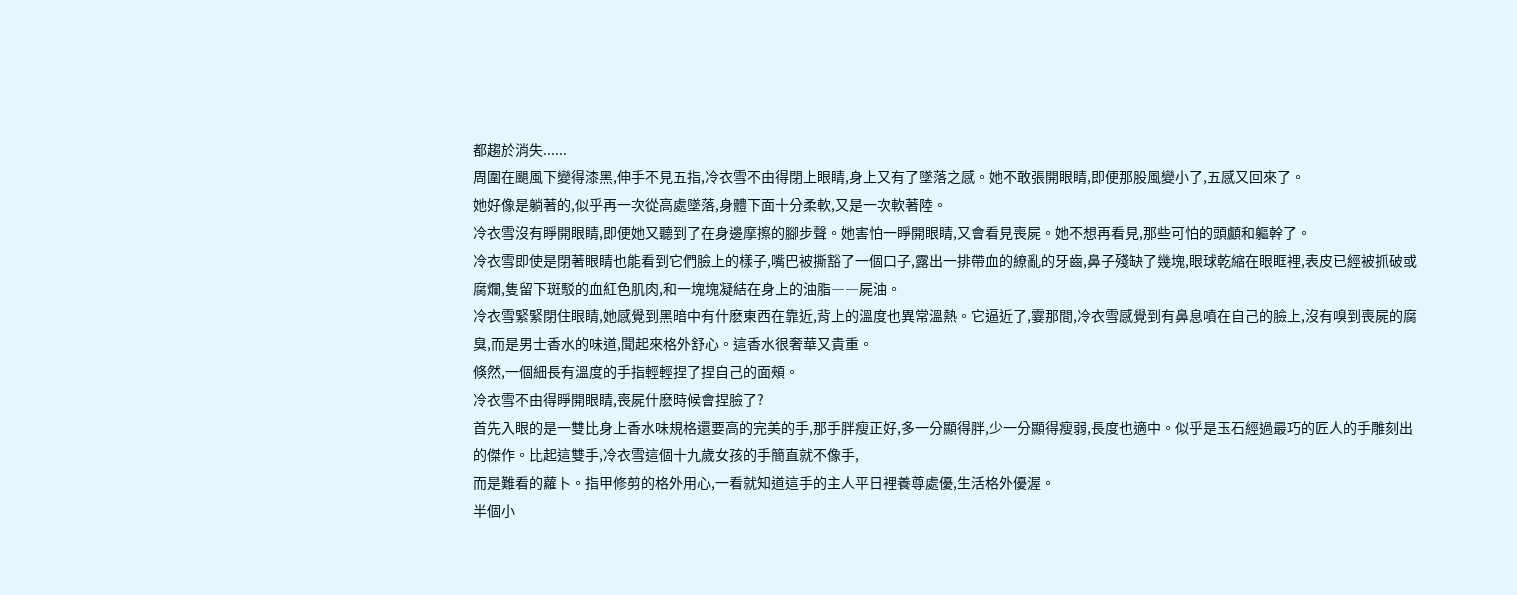都趨於消失......
周圍在颶風下變得漆黑,伸手不見五指,冷衣雪不由得閉上眼睛,身上又有了墜落之感。她不敢張開眼睛,即便那股風變小了,五感又回來了。
她好像是躺著的,似乎再一次從高處墜落,身體下面十分柔軟,又是一次軟著陸。
冷衣雪沒有睜開眼睛,即便她又聽到了在身邊摩擦的腳步聲。她害怕一睜開眼睛,又會看見喪屍。她不想再看見,那些可怕的頭顱和軀幹了。
冷衣雪即使是閉著眼睛也能看到它們臉上的樣子,嘴巴被撕豁了一個口子,露出一排帶血的繚亂的牙齒,鼻子殘缺了幾塊,眼球乾縮在眼眶裡,表皮已經被抓破或腐爛,隻留下斑駁的血紅色肌肉,和一塊塊凝結在身上的油脂――屍油。
冷衣雪緊緊閉住眼睛,她感覺到黑暗中有什麽東西在靠近,背上的溫度也異常溫熱。它逼近了,霎那間,冷衣雪感覺到有鼻息噴在自己的臉上,沒有嗅到喪屍的腐臭,而是男士香水的味道,聞起來格外舒心。這香水很奢華又貴重。
倏然,一個細長有溫度的手指輕輕捏了捏自己的面頰。
冷衣雪不由得睜開眼睛,喪屍什麽時候會捏臉了?
首先入眼的是一雙比身上香水味規格還要高的完美的手,那手胖瘦正好,多一分顯得胖,少一分顯得瘦弱,長度也適中。似乎是玉石經過最巧的匠人的手雕刻出的傑作。比起這雙手,冷衣雪這個十九歲女孩的手簡直就不像手,
而是難看的蘿卜。指甲修剪的格外用心,一看就知道這手的主人平日裡養尊處優,生活格外優渥。
半個小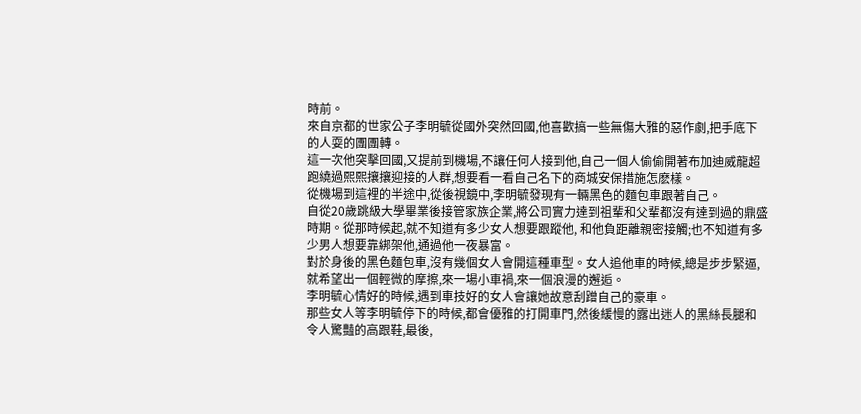時前。
來自京都的世家公子李明毓從國外突然回國,他喜歡搞一些無傷大雅的惡作劇,把手底下的人耍的團團轉。
這一次他突擊回國,又提前到機場,不讓任何人接到他,自己一個人偷偷開著布加迪威龍超跑繞過熙熙攘攘迎接的人群,想要看一看自己名下的商城安保措施怎麽樣。
從機場到這裡的半途中,從後視鏡中,李明毓發現有一輛黑色的麵包車跟著自己。
自從20歲跳級大學畢業後接管家族企業,將公司實力達到祖輩和父輩都沒有達到過的鼎盛時期。從那時候起,就不知道有多少女人想要跟蹤他, 和他負距離親密接觸;也不知道有多少男人想要靠綁架他,通過他一夜暴富。
對於身後的黑色麵包車,沒有幾個女人會開這種車型。女人追他車的時候,總是步步緊逼,就希望出一個輕微的摩擦,來一場小車禍,來一個浪漫的邂逅。
李明毓心情好的時候,遇到車技好的女人會讓她故意刮蹭自己的豪車。
那些女人等李明毓停下的時候,都會優雅的打開車門,然後緩慢的露出迷人的黑絲長腿和令人驚豔的高跟鞋,最後,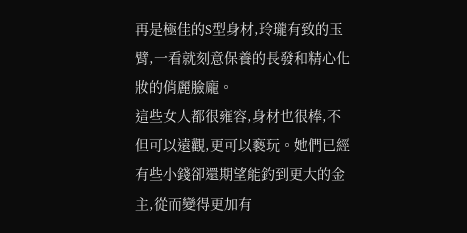再是極佳的S型身材,玲瓏有致的玉臂,一看就刻意保養的長發和精心化妝的俏麗臉龐。
這些女人都很雍容,身材也很棒,不但可以遠觀,更可以褻玩。她們已經有些小錢卻還期望能釣到更大的金主,從而變得更加有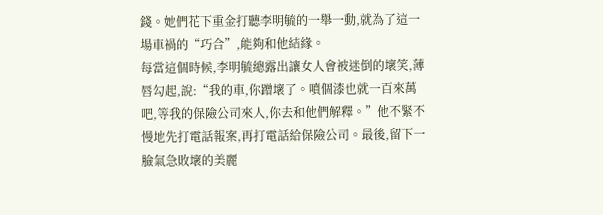錢。她們花下重金打聽李明毓的一舉一動,就為了這一場車禍的“巧合”,能夠和他結緣。
每當這個時候,李明毓總露出讓女人會被迷倒的壞笑,薄唇勾起,說:“我的車,你蹭壞了。噴個漆也就一百來萬吧,等我的保險公司來人,你去和他們解釋。”他不緊不慢地先打電話報案,再打電話給保險公司。最後,留下一臉氣急敗壞的美麗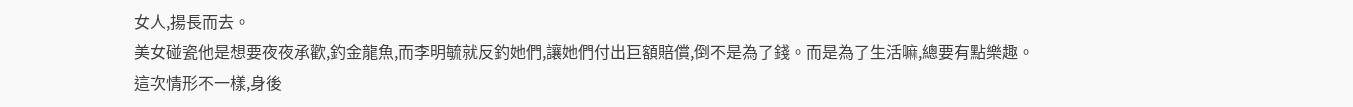女人,揚長而去。
美女碰瓷他是想要夜夜承歡,釣金龍魚,而李明毓就反釣她們,讓她們付出巨額賠償,倒不是為了錢。而是為了生活嘛,總要有點樂趣。
這次情形不一樣,身後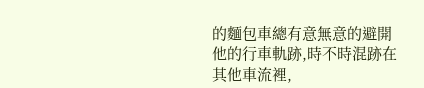的麵包車總有意無意的避開他的行車軌跡,時不時混跡在其他車流裡,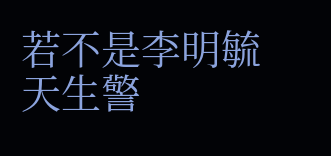若不是李明毓天生警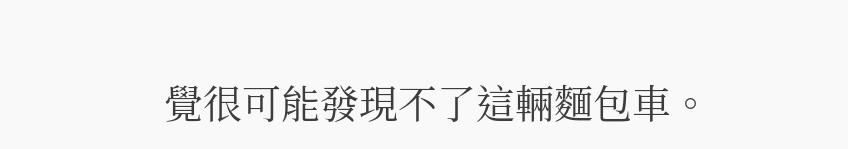覺很可能發現不了這輛麵包車。